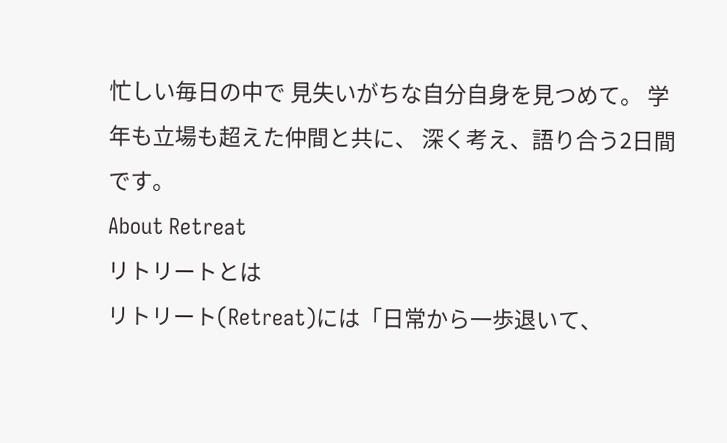忙しい毎日の中で 見失いがちな自分自身を見つめて。 学年も立場も超えた仲間と共に、 深く考え、語り合う2日間です。
About Retreat
リトリートとは
リトリート(Retreat)には「日常から一歩退いて、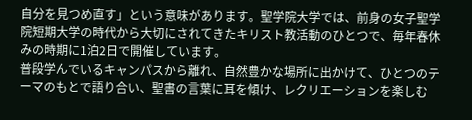自分を見つめ直す」という意味があります。聖学院大学では、前身の女子聖学院短期大学の時代から大切にされてきたキリスト教活動のひとつで、毎年春休みの時期に1泊2日で開催しています。
普段学んでいるキャンパスから離れ、自然豊かな場所に出かけて、ひとつのテーマのもとで語り合い、聖書の言葉に耳を傾け、レクリエーションを楽しむ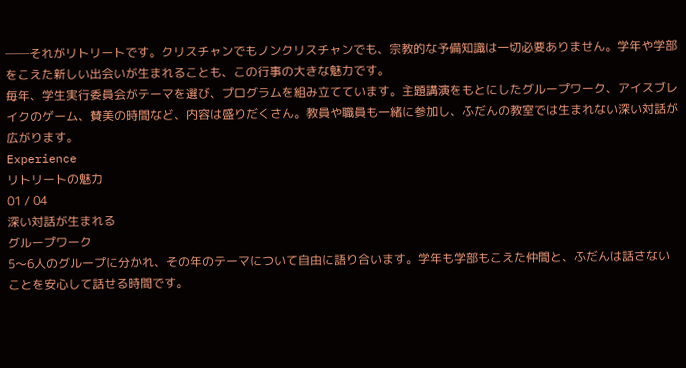──それがリトリートです。クリスチャンでもノンクリスチャンでも、宗教的な予備知識は一切必要ありません。学年や学部をこえた新しい出会いが生まれることも、この行事の大きな魅力です。
毎年、学生実行委員会がテーマを選び、プログラムを組み立てています。主題講演をもとにしたグループワーク、アイスブレイクのゲーム、賛美の時間など、内容は盛りだくさん。教員や職員も一緒に参加し、ふだんの教室では生まれない深い対話が広がります。
Experience
リトリートの魅力
01 / 04
深い対話が生まれる
グループワーク
5〜6人のグループに分かれ、その年のテーマについて自由に語り合います。学年も学部もこえた仲間と、ふだんは話さないことを安心して話せる時間です。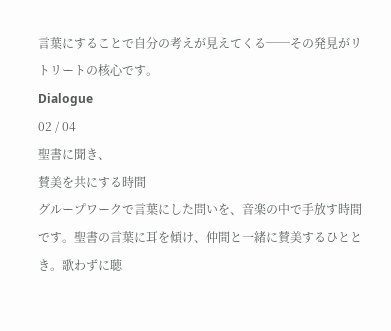言葉にすることで自分の考えが見えてくる──その発見がリトリートの核心です。
Dialogue
02 / 04
聖書に聞き、
賛美を共にする時間
グループワークで言葉にした問いを、音楽の中で手放す時間です。聖書の言葉に耳を傾け、仲間と一緒に賛美するひととき。歌わずに聴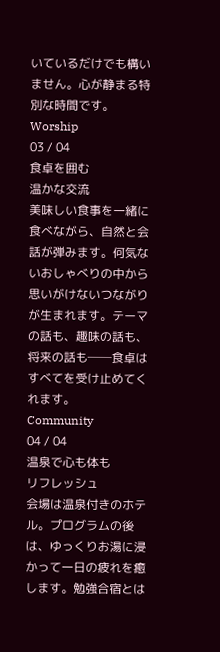いているだけでも構いません。心が静まる特別な時間です。
Worship
03 / 04
食卓を囲む
温かな交流
美味しい食事を一緒に食べながら、自然と会話が弾みます。何気ないおしゃべりの中から思いがけないつながりが生まれます。テーマの話も、趣味の話も、将来の話も──食卓はすべてを受け止めてくれます。
Community
04 / 04
温泉で心も体も
リフレッシュ
会場は温泉付きのホテル。プログラムの後は、ゆっくりお湯に浸かって一日の疲れを癒します。勉強合宿とは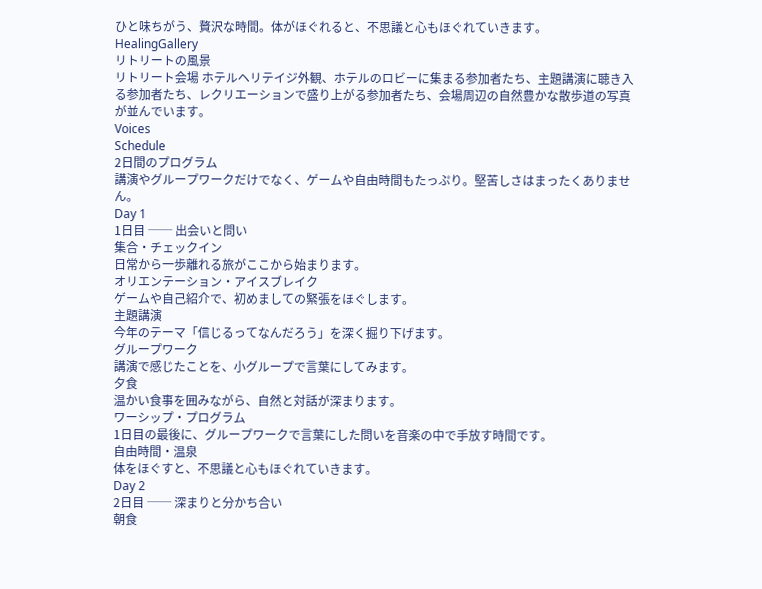ひと味ちがう、贅沢な時間。体がほぐれると、不思議と心もほぐれていきます。
HealingGallery
リトリートの風景
リトリート会場 ホテルヘリテイジ外観、ホテルのロビーに集まる参加者たち、主題講演に聴き入る参加者たち、レクリエーションで盛り上がる参加者たち、会場周辺の自然豊かな散歩道の写真が並んでいます。
Voices
Schedule
2日間のプログラム
講演やグループワークだけでなく、ゲームや自由時間もたっぷり。堅苦しさはまったくありません。
Day 1
1日目 ── 出会いと問い
集合・チェックイン
日常から一歩離れる旅がここから始まります。
オリエンテーション・アイスブレイク
ゲームや自己紹介で、初めましての緊張をほぐします。
主題講演
今年のテーマ「信じるってなんだろう」を深く掘り下げます。
グループワーク
講演で感じたことを、小グループで言葉にしてみます。
夕食
温かい食事を囲みながら、自然と対話が深まります。
ワーシップ・プログラム
1日目の最後に、グループワークで言葉にした問いを音楽の中で手放す時間です。
自由時間・温泉
体をほぐすと、不思議と心もほぐれていきます。
Day 2
2日目 ── 深まりと分かち合い
朝食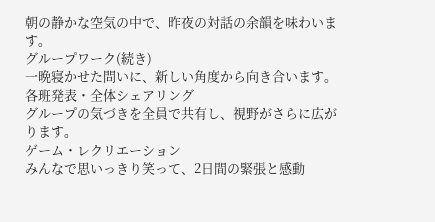朝の静かな空気の中で、昨夜の対話の余韻を味わいます。
グループワーク(続き)
一晩寝かせた問いに、新しい角度から向き合います。
各班発表・全体シェアリング
グループの気づきを全員で共有し、視野がさらに広がります。
ゲーム・レクリエーション
みんなで思いっきり笑って、2日間の緊張と感動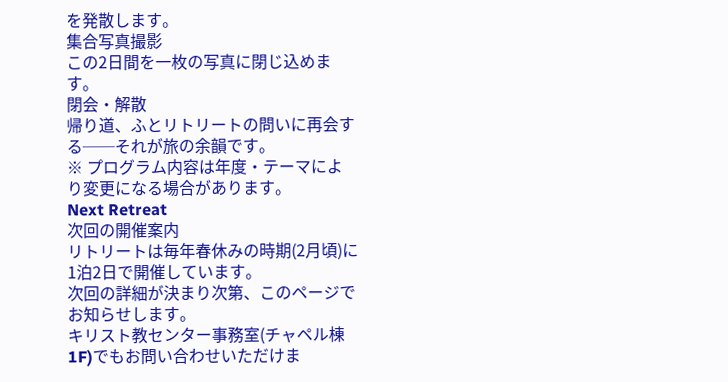を発散します。
集合写真撮影
この2日間を一枚の写真に閉じ込めます。
閉会・解散
帰り道、ふとリトリートの問いに再会する──それが旅の余韻です。
※ プログラム内容は年度・テーマにより変更になる場合があります。
Next Retreat
次回の開催案内
リトリートは毎年春休みの時期(2月頃)に1泊2日で開催しています。
次回の詳細が決まり次第、このページでお知らせします。
キリスト教センター事務室(チャペル棟1F)でもお問い合わせいただけま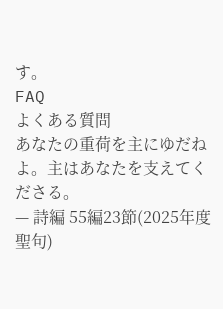す。
FAQ
よくある質問
あなたの重荷を主にゆだねよ。主はあなたを支えてくださる。
— 詩編 55編23節(2025年度 聖句)